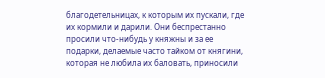благодетельницах, к которым их пускали, где их кормили и дарили. Они беспрестанно просили что-нибудь у княжны и за ее подарки, делаемые часто тайком от княгини, которая не любила их баловать, приносили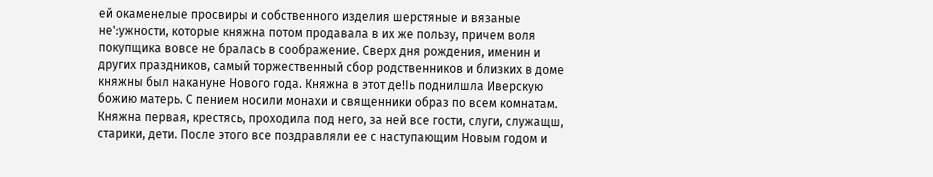ей окаменелые просвиры и собственного изделия шерстяные и вязаные не':ужности, которые княжна потом продавала в их же пользу, причем воля покупщика вовсе не бралась в соображение. Сверх дня рождения, именин и других праздников, самый торжественный сбор родственников и близких в доме княжны был накануне Нового года. Княжна в этот де!Iь поднилшла Иверскую божию матерь. С пением носили монахи и священники образ по всем комнатам. Княжна первая, крестясь, проходила под него, за ней все гости, слуги, служащш, старики, дети. После этого все поздравляли ее с наступающим Новым годом и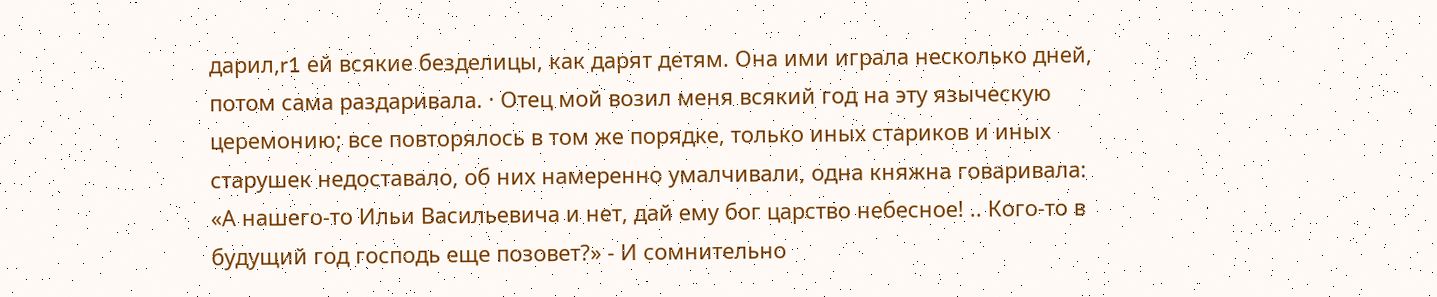дарил,r1 ей всякие безделицы, как дарят детям. Она ими играла несколько дней, потом сама раздаривала. · Отец мой возил меня всякий год на эту языческую церемонию; все повторялось в том же порядке, только иных стариков и иных старушек недоставало, об них намеренно умалчивали, одна княжна говаривала: «А нашего-то Ильи Васильевича и нет, дай ему бог царство небесное! .. Кого-то в будущий год господь еще позовет?» - И сомнительно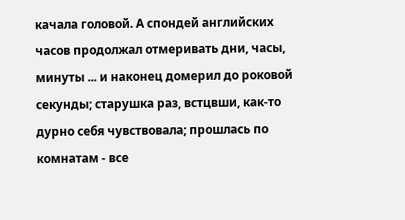качала головой. А спондей английских часов продолжал отмеривать дни, часы, минуты ... и наконец домерил до роковой секунды; старушка раз, встцвши, как-то дурно себя чувствовала; прошлась по комнатам - все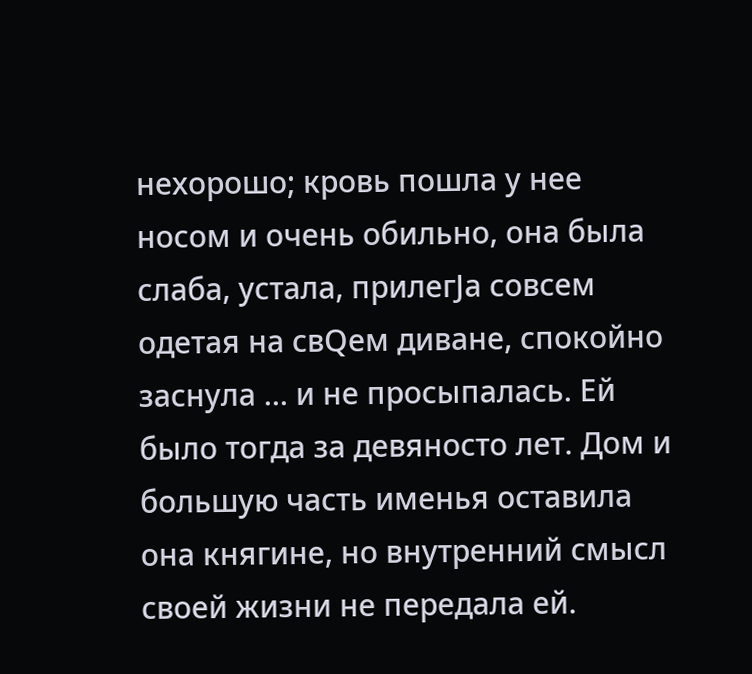нехорошо; кровь пошла у нее носом и очень обильно, она была слаба, устала, прилегJа совсем одетая на свQем диване, спокойно заснула ... и не просыпалась. Ей было тогда за девяносто лет. Дом и большую часть именья оставила она княгине, но внутренний смысл своей жизни не передала ей.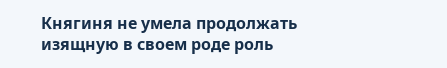Княгиня не умела продолжать изящную в своем роде роль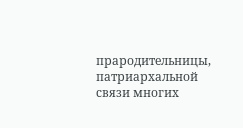прародительницы, патриархальной связи многих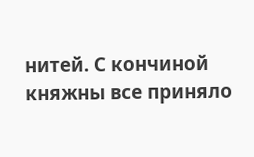нитей. С кончиной княжны все приняло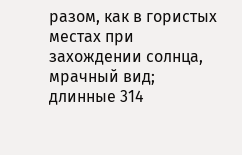разом, как в гористых местах при захождении солнца, мрачный вид; длинные 314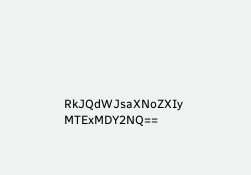RkJQdWJsaXNoZXIy MTExMDY2NQ==